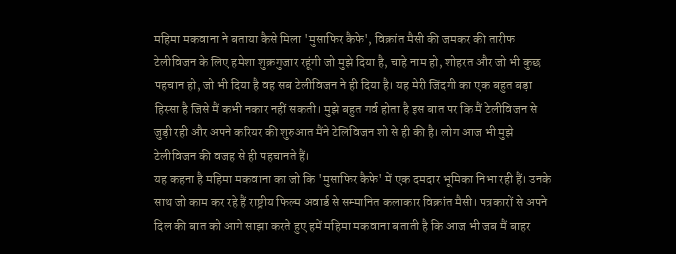महिमा मकवाना ने बताया कैसे मिला 'मुसाफिर कैफे', विक्रांत मैसी की जमकर की तारीफ
टेलीविजन के लिए हमेशा शुक्रगुजार रहूंगी जो मुझे दिया है, चाहे नाम हो, शोहरत और जो भी कुछ पहचान हो, जो भी दिया है वह सब टेलीविजन ने ही दिया है। यह मेरी जिंदगी का एक बहुत बड़ा हिस्सा है जिसे मैं कभी नकार नहीं सकती। मुझे बहुत गर्व होता है इस बात पर कि मैं टेलीविजन से जुड़ी रही और अपने करियर की शुरुआत मैंने टेलिविजन शो से ही की है। लोग आज भी मुझे टेलीविजन की वजह से ही पहचानते हैं।
यह कहना है महिमा मकवाना का जो कि 'मुसाफिर कैफे' में एक दमदार भूमिका निभा रही हैं। उनके साथ जो काम कर रहे हैं राष्ट्रीय फिल्म अवार्ड से सम्मानित कलाकार विक्रांत मैसी। पत्रकारों से अपने दिल की बात को आगे साझा करते हुए हमें महिमा मकवाना बताती है कि आज भी जब मैं बाहर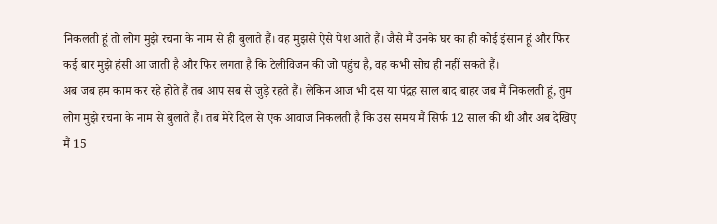निकलती हूं तो लोग मुझे रचना के नाम से ही बुलाते हैं। वह मुझसे ऐसे पेश आते हैं। जैसे मैं उनके घर का ही कोई इंसान हूं और फिर कई बार मुझे हंसी आ जाती है और फिर लगता है कि टेलीविजन की जो पहुंच है, वह कभी सोच ही नहीं सकते हैं।
अब जब हम काम कर रहे होते हैं तब आप सब से जुड़े रहते हैं। लेकिन आज भी दस या पंद्रह साल बाद बाहर जब मैं निकलती हूं, तुम लोग मुझे रचना के नाम से बुलाते हैं। तब मेरे दिल से एक आवाज निकलती है कि उस समय मैं सिर्फ 12 साल की थी और अब देखिए मैं 15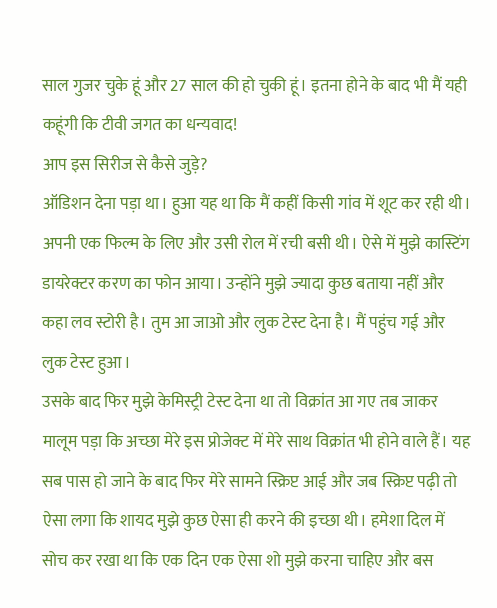साल गुजर चुके हूं और 27 साल की हो चुकी हूं। इतना होने के बाद भी मैं यही कहूंगी कि टीवी जगत का धन्यवाद!
आप इस सिरीज से कैसे जुड़े?
ऑडिशन देना पड़ा था। हुआ यह था कि मैं कहीं किसी गांव में शूट कर रही थी। अपनी एक फिल्म के लिए और उसी रोल में रची बसी थी। ऐसे में मुझे कास्टिंग डायरेक्टर करण का फोन आया। उन्होंने मुझे ज्यादा कुछ बताया नहीं और कहा लव स्टोरी है। तुम आ जाओ और लुक टेस्ट देना है। मैं पहुंच गई और लुक टेस्ट हुआ।
उसके बाद फिर मुझे केमिस्ट्री टेस्ट देना था तो विक्रांत आ गए तब जाकर मालूम पड़ा कि अच्छा मेरे इस प्रोजेक्ट में मेरे साथ विक्रांत भी होने वाले हैं। यह सब पास हो जाने के बाद फिर मेरे सामने स्क्रिप्ट आई और जब स्क्रिप्ट पढ़ी तो ऐसा लगा कि शायद मुझे कुछ ऐसा ही करने की इच्छा थी। हमेशा दिल में सोच कर रखा था कि एक दिन एक ऐसा शो मुझे करना चाहिए और बस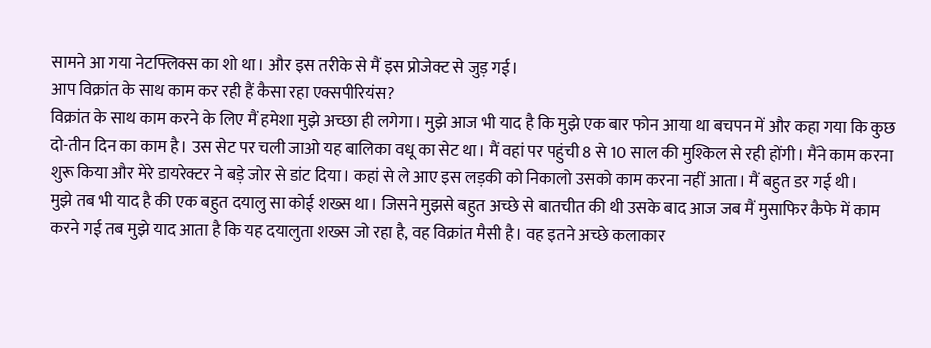सामने आ गया नेटफ्लिक्स का शो था। और इस तरीके से मैं इस प्रोजेक्ट से जुड़ गई।
आप विक्रांत के साथ काम कर रही हैं कैसा रहा एक्सपीरियंस?
विक्रांत के साथ काम करने के लिए मैं हमेशा मुझे अच्छा ही लगेगा। मुझे आज भी याद है कि मुझे एक बार फोन आया था बचपन में और कहा गया कि कुछ दो-तीन दिन का काम है। उस सेट पर चली जाओ यह बालिका वधू का सेट था। मैं वहां पर पहुंची 8 से 10 साल की मुश्किल से रही होंगी। मैंने काम करना शुरू किया और मेरे डायरेक्टर ने बड़े जोर से डांट दिया। कहां से ले आए इस लड़की को निकालो उसको काम करना नहीं आता। मैं बहुत डर गई थी।
मुझे तब भी याद है की एक बहुत दयालु सा कोई शख्स था। जिसने मुझसे बहुत अच्छे से बातचीत की थी उसके बाद आज जब मैं मुसाफिर कैफे में काम करने गई तब मुझे याद आता है कि यह दयालुता शख्स जो रहा है, वह विक्रांत मैसी है। वह इतने अच्छे कलाकार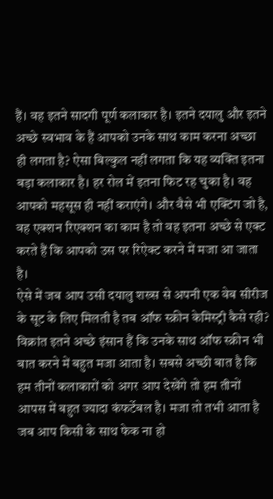हैं। वह इतने सादगी पूर्ण कलाकार है। इतने दयालु और इतने अच्छे स्वभाव के हैं आपको उनके साथ काम करना अच्छा ही लगता है? ऐसा बिल्कुल नहीं लगता कि यह व्यक्ति इतना बड़ा कलाकार है। हर रोल में इतना फिट रह चुका है। वह आपको महसूस ही नहीं कराएंगे। और वैसे भी एक्टिंग जो है, वह एक्शन रिएक्शन का काम है तो वह इतना अच्छे से एक्ट करते हैं कि आपको उस पर रिऐक्ट करने में मजा आ जाता है।
ऐसे में जब आप उसी दयालु शख्स से अपनी एक वेब सीरीज के सूट के लिए मिलती है तब ऑफ स्क्रीन केमिस्ट्री कैसे रही?
विक्रांत इतने अच्छे इंसान हैं कि उनके साथ ऑफ स्क्रीन भी बात करने में बहुत मजा आता है। सबसे अच्छी बात है कि हम तीनों कलाकारों को अगर आप देखेंगे तो हम तीनों आपस में बहुत ज्यादा कंफर्टेबल है। मजा तो तभी आता है जब आप किसी के साथ फेक ना हो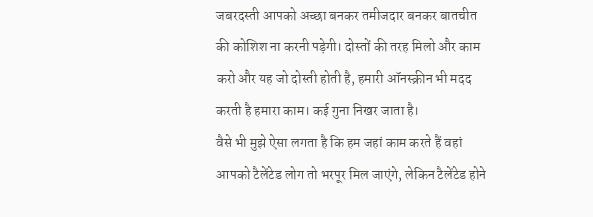जबरदस्ती आपको अच्छा बनकर तमीजदार बनकर बातचीत की कोशिश ना करनी पड़ेगी। दोस्तों की तरह मिलो और काम करो और यह जो दोस्ती होती है, हमारी ऑनस्क्रीन भी मदद करती है हमारा काम। कई गुना निखर जाता है।
वैसे भी मुझे ऐसा लगता है कि हम जहां काम करते हैं वहां आपको टैलेंटेड लोग तो भरपूर मिल जाएंगे, लेकिन टैलेंटेड होने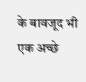के बावजूद भी एक अच्छे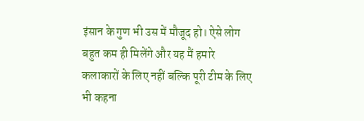इंसान के गुण भी उस में मौजूद हो। ऐसे लोग बहुत कम ही मिलेंगे और यह मैं हमारे कलाकारों के लिए नहीं बल्कि पूरी टीम के लिए भी कहना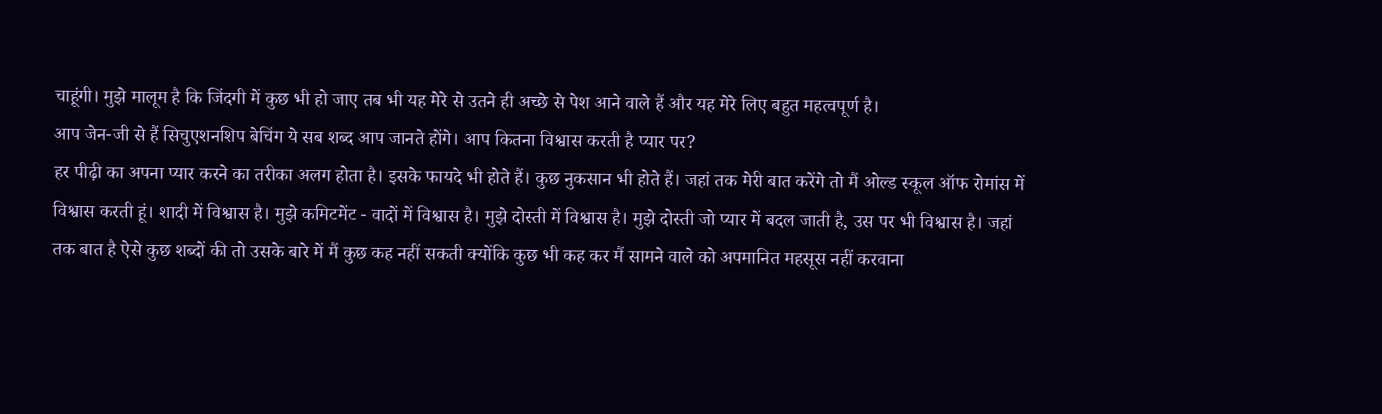चाहूंगी। मुझे मालूम है कि जिंदगी में कुछ भी हो जाए तब भी यह मेरे से उतने ही अच्छे से पेश आने वाले हैं और यह मेरे लिए बहुत महत्वपूर्ण है।
आप जेन-जी से हैं सिचुएशनशिप बेचिंग ये सब शब्द आप जानते होंगे। आप कितना विश्वास करती है प्यार पर?
हर पीढ़ी का अपना प्यार करने का तरीका अलग होता है। इसके फायदे भी होते हैं। कुछ नुकसान भी होते हैं। जहां तक मेरी बात करेंगे तो मैं ओल्ड स्कूल ऑफ रोमांस में विश्वास करती हूं। शादी में विश्वास है। मुझे कमिटमेंट - वादों में विश्वास है। मुझे दोस्ती में विश्वास है। मुझे दोस्ती जो प्यार में बदल जाती है, उस पर भी विश्वास है। जहां तक बात है ऐसे कुछ शब्दों की तो उसके बारे में मैं कुछ कह नहीं सकती क्योंकि कुछ भी कह कर मैं सामने वाले को अपमानित महसूस नहीं करवाना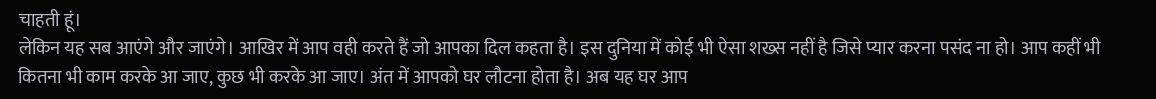चाहती हूं।
लेकिन यह सब आएंगे और जाएंगे। आखिर में आप वही करते हैं जो आपका दिल कहता है। इस दुनिया में कोई भी ऐसा शख्स नहीं है जिसे प्यार करना पसंद ना हो। आप कहीं भी कितना भी काम करके आ जाए, कुछ भी करके आ जाए। अंत में आपको घर लौटना होता है। अब यह घर आप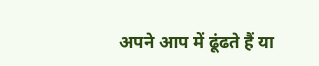अपने आप में ढूंढते हैं या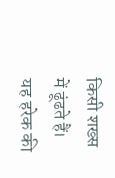किसी शख्स में ढूंढते हैं। यह हरेक की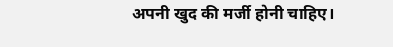अपनी खुद की मर्जी होनी चाहिए।